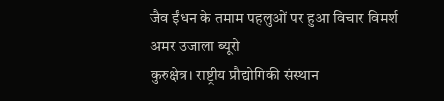जैव ईंधन के तमाम पहलुओं पर हुआ विचार विमर्श
अमर उजाला ब्यूरो
कुरुक्षेत्र। राष्ट्रीय प्रौद्योगिकी संस्थान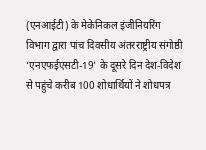(एनआईटी) के मेकेनिकल इंजीनियरिंग विभाग द्वारा पांच दिवसीय अंतरराष्ट्रीय संगोष्ठी ‘एनएफईएसटी-19’ के दूसरे दिन देश-विदेश से पहुंचे करीब 100 शोधार्थियों ने शोधपत्र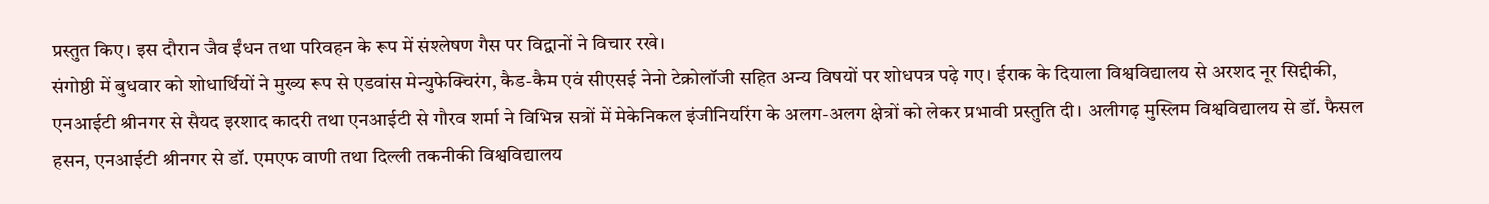प्रस्तुत किए। इस दौरान जैव ईंधन तथा परिवहन के रूप में संश्लेषण गैस पर विद्वानों ने विचार रखे।
संगोष्ठी में बुधवार को शोधार्थियों ने मुख्य रूप से एडवांस मेन्युफेक्चिरंग, कैड-कैम एवं सीएसई नेनो टेक्रोलॉजी सहित अन्य विषयों पर शोधपत्र पढ़े गए। ईराक के दियाला विश्वविद्यालय से अरशद नूर सिद्दीकी, एनआईटी श्रीनगर से सैयद इरशाद कादरी तथा एनआईटी से गौरव शर्मा ने विभिन्न सत्रों में मेकेनिकल इंजीनियरिंग के अलग-अलग क्षेत्रों को लेकर प्रभावी प्रस्तुति दी। अलीगढ़ मुस्लिम विश्वविद्यालय से डॉ. फैसल हसन, एनआईटी श्रीनगर से डॉ. एमएफ वाणी तथा दिल्ली तकनीकी विश्वविद्यालय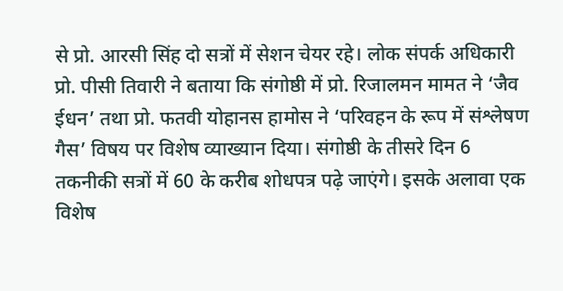से प्रो. आरसी सिंह दो सत्रों में सेशन चेयर रहे। लोक संपर्क अधिकारी प्रो. पीसी तिवारी ने बताया कि संगोष्ठी में प्रो. रिजालमन मामत ने ‘जैव ईधन’ तथा प्रो. फतवी योहानस हामोस ने ‘परिवहन के रूप में संश्लेषण गैस’ विषय पर विशेष व्याख्यान दिया। संगोष्ठी के तीसरे दिन 6 तकनीकी सत्रों में 60 के करीब शोधपत्र पढ़े जाएंगे। इसके अलावा एक विशेष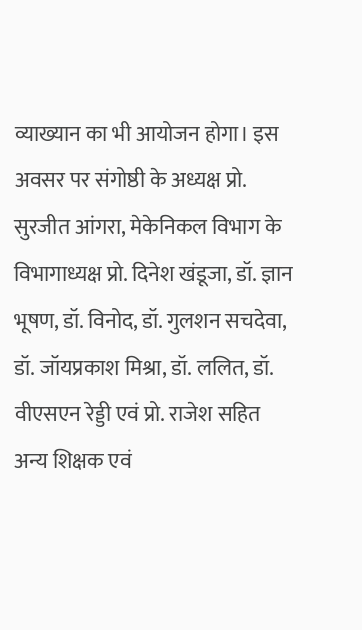व्याख्यान का भी आयोजन होगा। इस अवसर पर संगोष्ठी के अध्यक्ष प्रो. सुरजीत आंगरा, मेकेनिकल विभाग के विभागाध्यक्ष प्रो. दिनेश खंडूजा, डॉ. ज्ञान भूषण, डॉ. विनोद, डॉ. गुलशन सचदेवा, डॉ. जॉयप्रकाश मिश्रा, डॉ. ललित, डॉ. वीएसएन रेड्डी एवं प्रो. राजेश सहित अन्य शिक्षक एवं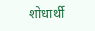शोधार्थी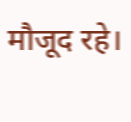मौजूद रहे।